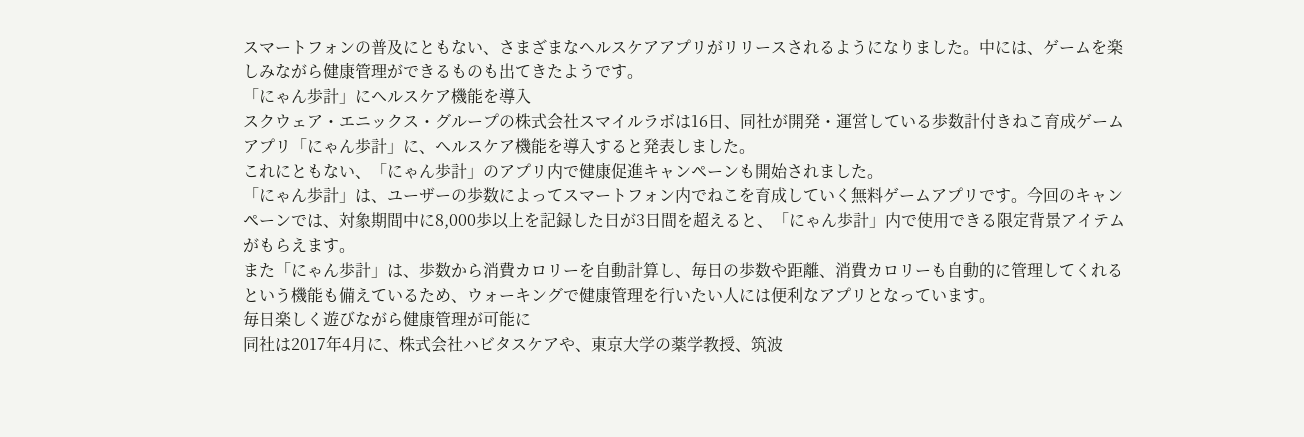スマートフォンの普及にともない、さまざまなヘルスケアアプリがリリースされるようになりました。中には、ゲームを楽しみながら健康管理ができるものも出てきたようです。
「にゃん歩計」にヘルスケア機能を導入
スクウェア・エニックス・グループの株式会社スマイルラボは16日、同社が開発・運営している歩数計付きねこ育成ゲームアプリ「にゃん歩計」に、ヘルスケア機能を導入すると発表しました。
これにともない、「にゃん歩計」のアプリ内で健康促進キャンペーンも開始されました。
「にゃん歩計」は、ユーザーの歩数によってスマートフォン内でねこを育成していく無料ゲームアプリです。今回のキャンペーンでは、対象期間中に8,000歩以上を記録した日が3日間を超えると、「にゃん歩計」内で使用できる限定背景アイテムがもらえます。
また「にゃん歩計」は、歩数から消費カロリーを自動計算し、毎日の歩数や距離、消費カロリーも自動的に管理してくれるという機能も備えているため、ウォーキングで健康管理を行いたい人には便利なアプリとなっています。
毎日楽しく遊びながら健康管理が可能に
同社は2017年4月に、株式会社ハビタスケアや、東京大学の薬学教授、筑波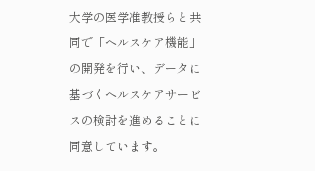大学の医学准教授らと共同で「ヘルスケア機能」の開発を行い、データに基づくヘルスケアサービスの検討を進めることに同意しています。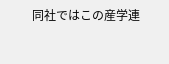同社ではこの産学連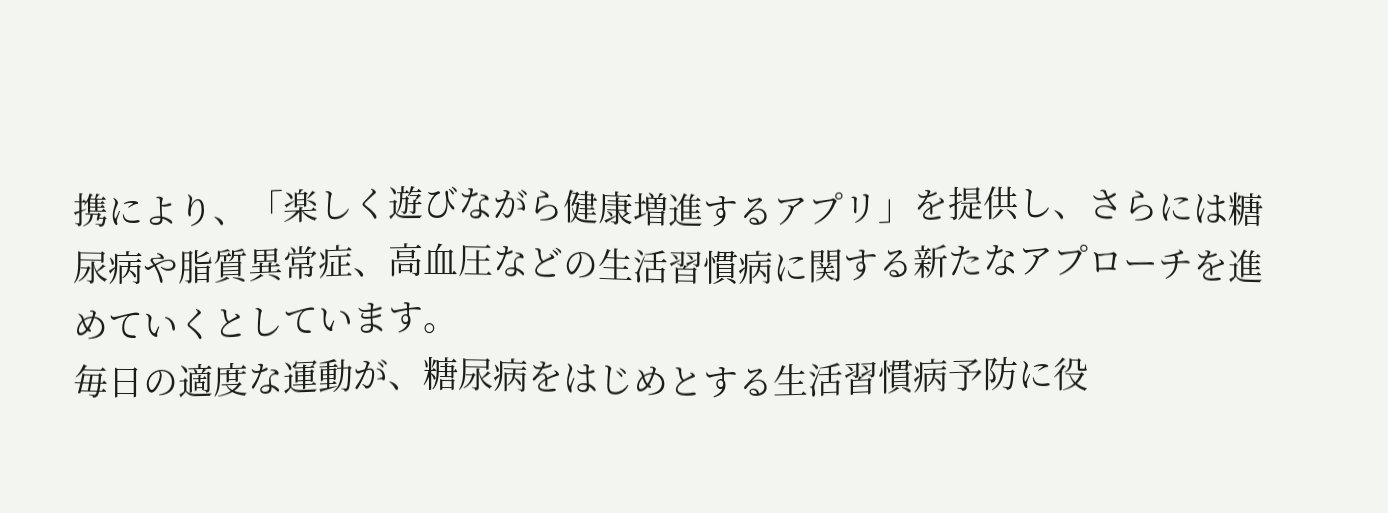携により、「楽しく遊びながら健康増進するアプリ」を提供し、さらには糖尿病や脂質異常症、高血圧などの生活習慣病に関する新たなアプローチを進めていくとしています。
毎日の適度な運動が、糖尿病をはじめとする生活習慣病予防に役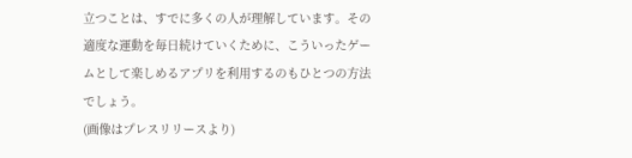立つことは、すでに多くの人が理解しています。その適度な運動を毎日続けていくために、こういったゲームとして楽しめるアプリを利用するのもひとつの方法でしょう。
(画像はプレスリリースより)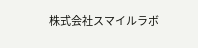株式会社スマイルラボ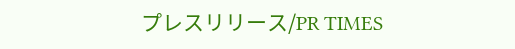プレスリリース/PR TIMES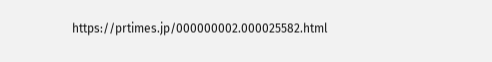https://prtimes.jp/000000002.000025582.html